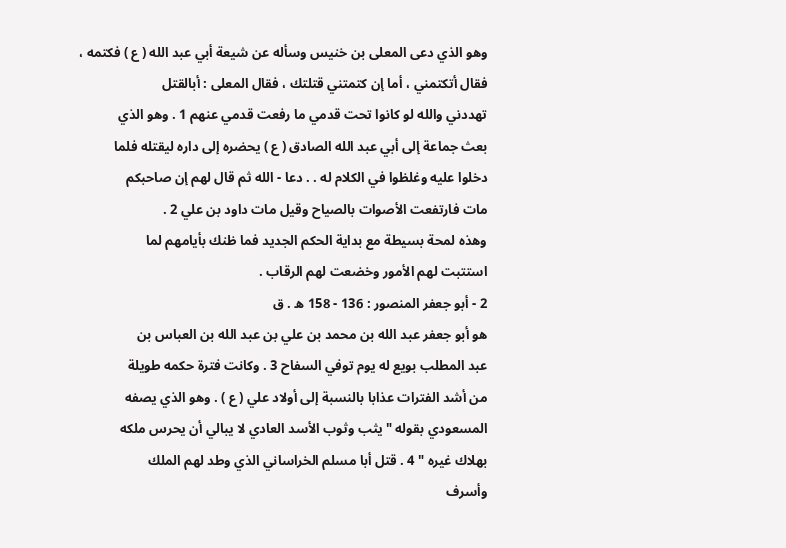وهو الذي دعى المعلى بن خنيس وسأله عن شيعة أبي عبد الله ( ع ) فكتمه ،
فقال أتكتمني ، أما إن كتمتني قتلتك ، فقال المعلى : أبالقتل
تهددني والله لو كانوا تحت قدمي ما رفعت قدمي عنهم 1 . وهو الذي
بعث جماعة إلى أبي عبد الله الصادق ( ع ) يحضره إلى داره ليقتله فلما
دخلوا عليه وغلظوا في الكلام له . . دعا - الله ثم قال لهم إن صاحبكم
مات فارتفعت الأصوات بالصياح وقيل مات داود بن علي 2 .
وهذه لمحة بسيطة مع بداية الحكم الجديد فما ظنك بأيامهم لما
استتبت لهم الأمور وخضعت لهم الرقاب .
2 - أبو جعفر المنصور : 136 - 158 ه . ق
هو أبو جعفر عبد الله بن محمد بن علي بن عبد الله بن العباس بن
عبد المطلب بويع له يوم توفي السفاح 3 . وكانت فترة حكمه طويلة
من أشد الفترات عذابا بالنسبة إلى أولاد علي ( ع ) . وهو الذي يصفه
المسعودي بقوله " يثب وثوب الأسد العادي لا يبالي أن يحرس ملكه
بهلاك غيره " 4 . قتل أبا مسلم الخراساني الذي وطد لهم الملك
وأسرف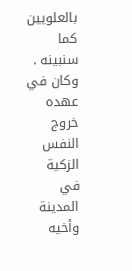بالعلويين كما سنبينه . وكان في عهده خروج النفس الزكية في
المدينة وأخيه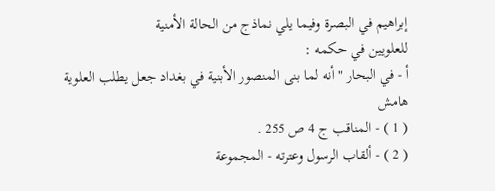إبراهيم في البصرة وفيما يلي نماذج من الحالة الأمنية
للعلويين في حكمه :
أ - في البحار " أنه لما بنى المنصور الأبنية في بغداد جعل يطلب العلوية
هامش
( 1 ) - المناقب ج 4 ص 255 .
( 2 ) - ألقاب الرسول وعترته - المجموعة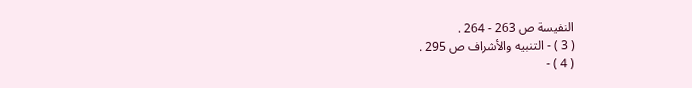النفيسة ص 263 - 264 .
( 3 ) - التنبيه والأشراف ص 295 .
( 4 ) -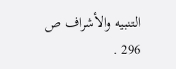التنبيه والأشراف ص 296 .